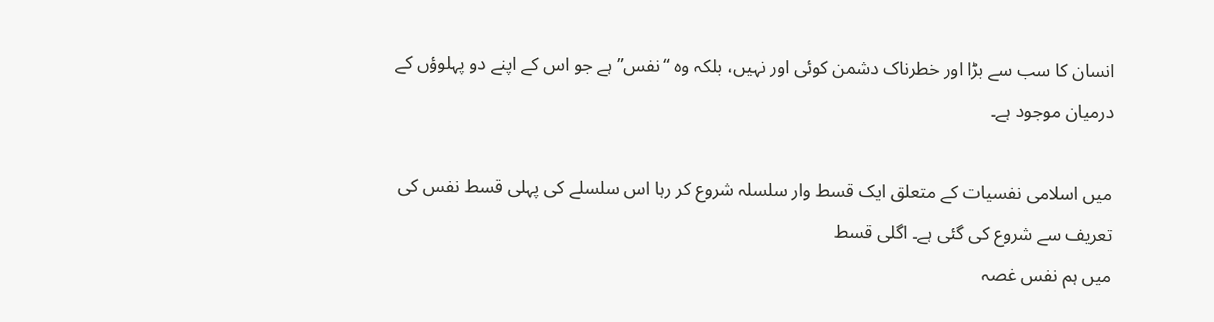انسان کا سب سے بڑا اور خطرناک دشمن کوئی اور نہیں، بلکہ وہ “نفس” ہے جو اس کے اپنے دو پہلوؤں کے درمیان موجود ہے۔

میں اسلامی نفسیات کے متعلق ایک قسط وار سلسلہ شروع کر رہا اس سلسلے کی پہلی قسط نفس کی تعریف سے شروع کی گئی ہے۔ اگلی قسط
میں ہم نفس غصہ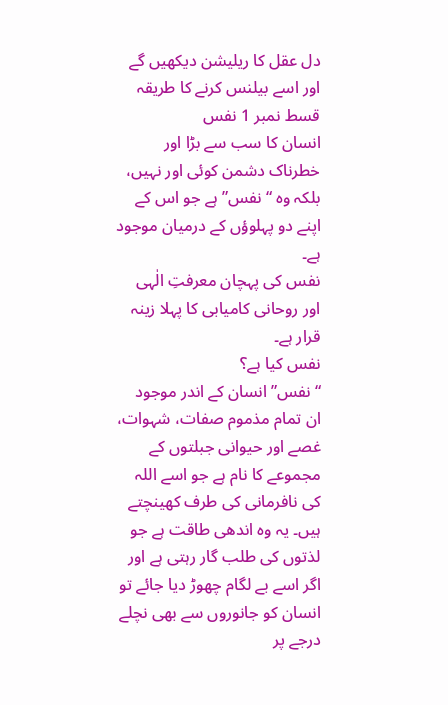دل عقل کا ریلیشن دیکھیں گے اور اسے بیلنس کرنے کا طریقہ
قسط نمبر 1 نفس
انسان کا سب سے بڑا اور خطرناک دشمن کوئی اور نہیں، بلکہ وہ “نفس” ہے جو اس کے اپنے دو پہلوؤں کے درمیان موجود ہے۔
نفس کی پہچان معرفتِ الٰہی اور روحانی کامیابی کا پہلا زینہ قرار ہے۔
نفس کیا ہے؟
“نفس” انسان کے اندر موجود ان تمام مذموم صفات، شہوات، غصے اور حیوانی جبلتوں کے مجموعے کا نام ہے جو اسے اللہ کی نافرمانی کی طرف کھینچتے ہیں۔ یہ وہ اندھی طاقت ہے جو لذتوں کی طلب گار رہتی ہے اور اگر اسے بے لگام چھوڑ دیا جائے تو انسان کو جانوروں سے بھی نچلے درجے پر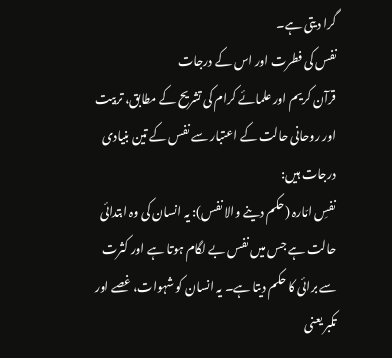گرا دیتی ہے۔
نفس کی فطرت اور اس کے درجات
قرآن کریم اور علمائے کرام کی تشریح کے مطابق، تربیت اور روحانی حالت کے اعتبار سے نفس کے تین بنیادی درجات ہیں:
نفسِ امّارہ (حکم دینے والا نفس): یہ انسان کی وہ ابتدائی حالت ہے جس میں نفس بے لگام ہوتا ہے اور کثرت سے برائی کا حکم دیتا ہے۔ یہ انسان کو شہوات، غصے اور تکبر یعنی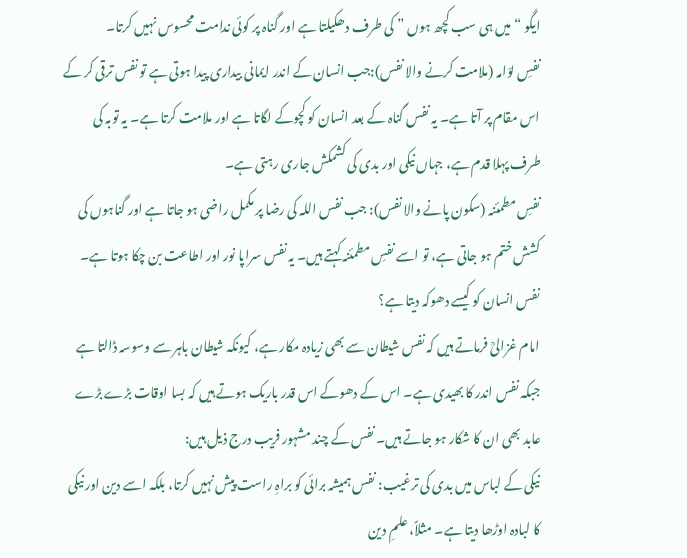ایگو “میں ہی سب کچھ ہوں ” کی طرف دھکیلتا ہے اور گناہ پر کوئی ندامت محسوس نہیں کرتا۔
نفسِ لوّامہ (ملامت کرنے والا نفس):جب انسان کے اندر ایمانی بیداری پیدا ہوتی ہے تو نفس ترقی کر کے اس مقام پر آتا ہے۔ یہ نفس گناہ کے بعد انسان کو کچوکے لگاتا ہے اور ملامت کرتا ہے۔ یہ توبہ کی طرف پہلا قدم ہے، جہاں نیکی اور بدی کی کشمکش جاری رہتی ہے۔
نفسِ مطمئنہ (سکون پانے والا نفس): جب نفس اللہ کی رضا پر مکمل راضی ہو جاتا ہے اور گناہوں کی کشش ختم ہو جاتی ہے، تو اسے نفسِ مطمئنہ کہتے ہیں۔ یہ نفس سراپا نور اور اطاعت بن چکا ہوتا ہے۔
نفس انسان کو کیسے دھوکہ دیتا ہے؟
امام غزالیؒ فرماتے ہیں کہ نفس شیطان سے بھی زیادہ مکار ہے، کیونکہ شیطان باہر سے وسوسہ ڈالتا ہے جبکہ نفس اندر کا بھیدی ہے۔ اس کے دھوکے اس قدر باریک ہوتے ہیں کہ بسا اوقات بڑے بڑے عابد بھی ان کا شکار ہو جاتے ہیں۔ نفس کے چند مشہور فریب درج ذیل ہیں:
نیکی کے لباس میں بدی کی ترغیب: نفس ہمیشہ برائی کو براہِ راست پیش نہیں کرتا، بلکہ اسے دین اور نیکی کا لبادہ اوڑھا دیتا ہے۔ مثلاً، علمِ دین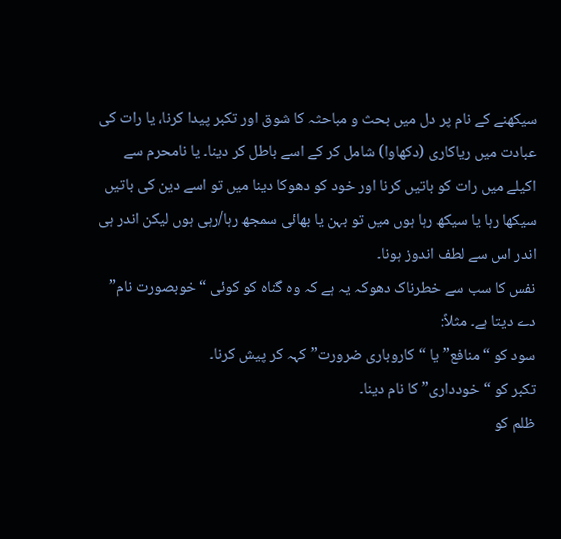سیکھنے کے نام پر دل میں بحث و مباحثہ کا شوق اور تکبر پیدا کرنا، یا رات کی عبادت میں ریاکاری (دکھاوا) شامل کر کے اسے باطل کر دینا۔ یا نامحرم سے اکیلے میں رات کو باتیں کرنا اور خود کو دھوکا دینا میں تو اسے دین کی باتیں سیکھا رہا یا سیکھ رہا ہوں میں تو بہن یا بھائی سمجھ رہا/رہی ہوں لیکن اندر ہی اندر اس سے لطف اندوز ہونا۔
نفس کا سب سے خطرناک دھوکہ یہ ہے کہ وہ گناہ کو کوئی “خوبصورت نام” دے دیتا ہے۔ مثلاً:
سود کو “منافع” یا “کاروباری ضرورت” کہہ کر پیش کرنا۔
تکبر کو “خودداری” کا نام دینا۔
ظلم کو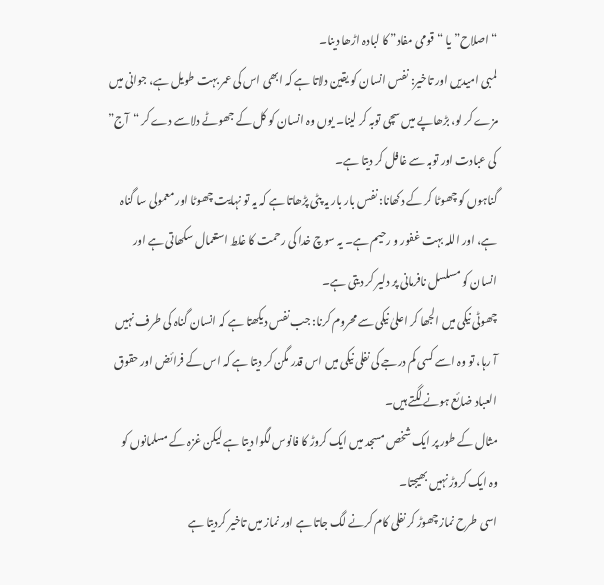“اصلاح” یا “قومی مفاد” کا لبادہ اڑھا دینا۔
لمبی امیدیں اور تاخیر: نفس انسان کو یقین دلاتا ہے کہ ابھی اس کی عمر بہت طویل ہے، جوانی میں مزے کر لو، بڑھاپے میں سچی توبہ کر لینا۔ یوں وہ انسان کو کل کے جھوٹے دلاسے دے کر “آج” کی عبادت اور توبہ سے غافل کر دیتا ہے۔
گناہوں کو چھوٹا کر کے دکھانا: نفس بار بار یہ پٹی پڑھاتا ہے کہ یہ تو نہایت چھوٹا اور معمولی سا گناہ ہے، اور اللہ بہت غفور و رحیم ہے۔ یہ سوچ خدا کی رحمت کا غلط استعمال سکھاتی ہے اور انسان کو مسلسل نافرمانی پر دلیر کر دیتی ہے۔
چھوٹی نیکی میں الجھا کر اعلیٰ نیکی سے محروم کرنا: جب نفس دیکھتا ہے کہ انسان گناہ کی طرف نہیں آ رہا، تو وہ اسے کسی کم درجے کی نفلی نیکی میں اس قدر مگن کر دیتا ہے کہ اس کے فرائض اور حقوق العباد ضائع ہونے لگتے ہیں۔
مثال کے طور پر ایک شخص مسجد میں ایک کروڑ کا فانوس لگوا دیتا ہے لیکن غزہ کے مسلمانوں کو وہ ایک کروڑ نہیں بھیجتا۔
اسی طرح نماز چھوڑ کر نفلی کام کرنے لگ جاتا ہے اور نماز میں تاخیر کردیتا ہے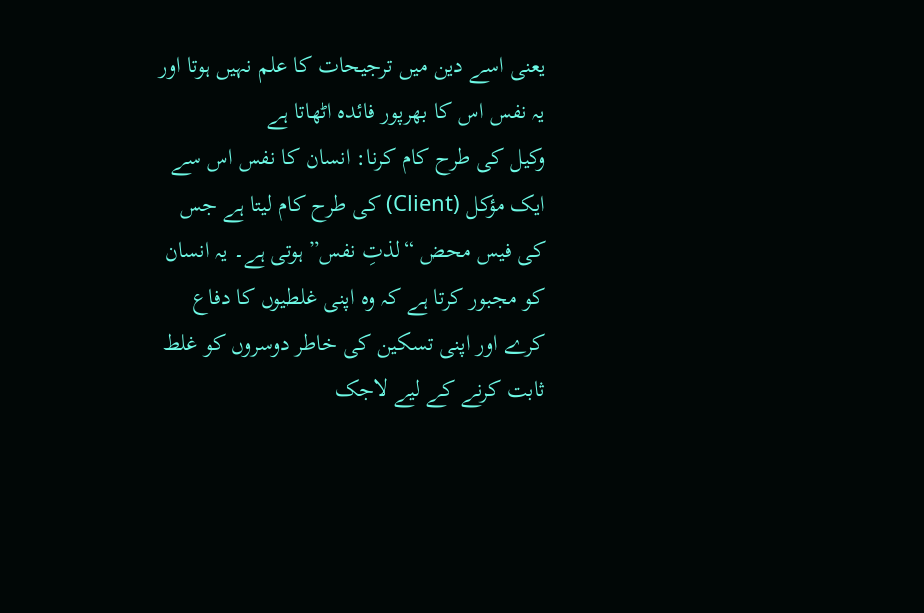یعنی اسے دین میں ترجیحات کا علم نہیں ہوتا اور یہ نفس اس کا بھرپور فائدہ اٹھاتا ہے
وکیل کی طرح کام کرنا: انسان کا نفس اس سے ایک مؤکل (Client) کی طرح کام لیتا ہے جس کی فیس محض “لذتِ نفس” ہوتی ہے۔ یہ انسان کو مجبور کرتا ہے کہ وہ اپنی غلطیوں کا دفاع کرے اور اپنی تسکین کی خاطر دوسروں کو غلط ثابت کرنے کے لیے لاجک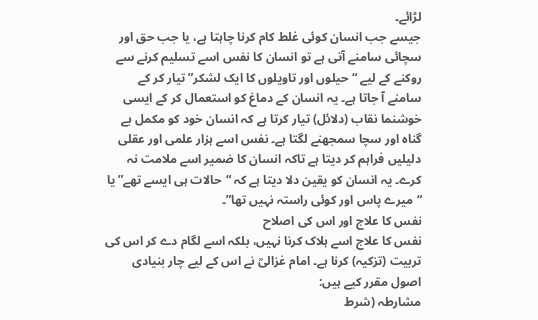لڑائے۔
جیسے جب انسان کوئی غلط کام کرنا چاہتا ہے، یا جب حق اور سچائی سامنے آتی ہے تو انسان کا نفس اسے تسلیم کرنے سے روکنے کے لیے “حیلوں اور تاویلوں کا ایک لشکر” تیار کر کے سامنے آ جاتا ہے۔ یہ انسان کے دماغ کو استعمال کر کے ایسی خوشنما نقاب (دلائل) تیار کرتا ہے کہ انسان خود کو مکمل بے گناہ اور سچا سمجھنے لگتا ہے۔ نفس اسے ہزار علمی اور عقلی دلیلیں فراہم کر دیتا ہے تاکہ انسان کا ضمیر اسے ملامت نہ کرے۔ یہ انسان کو یقین دلا دیتا ہے کہ “حالات ہی ایسے تھے” یا “میرے پاس اور کوئی راستہ نہیں تھا”۔
نفس کا علاج اور اس کی اصلاح
نفس کا علاج اسے ہلاک کرنا نہیں، بلکہ اسے لگام دے کر اس کی تربیت (تزکیہ) کرنا ہے۔ امام غزالیؒ نے اس کے لیے چار بنیادی اصول مقرر کیے ہیں:
مشارطہ (شرط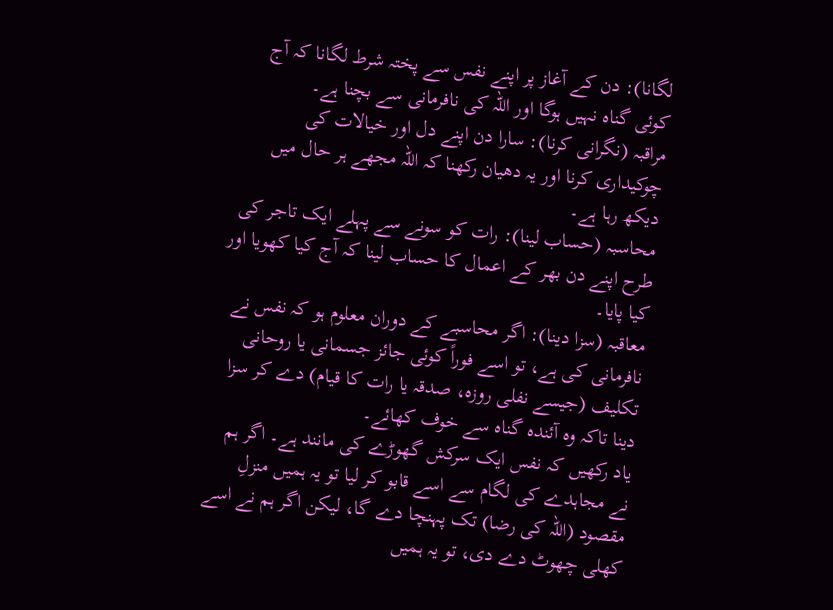لگانا): دن کے آغاز پر اپنے نفس سے پختہ شرط لگانا کہ آج کوئی گناہ نہیں ہوگا اور اللہ کی نافرمانی سے بچنا ہے۔
مراقبہ (نگرانی کرنا): سارا دن اپنے دل اور خیالات کی چوکیداری کرنا اور یہ دھیان رکھنا کہ اللہ مجھے ہر حال میں دیکھ رہا ہے۔
محاسبہ (حساب لینا): رات کو سونے سے پہلے ایک تاجر کی طرح اپنے دن بھر کے اعمال کا حساب لینا کہ آج کیا کھویا اور کیا پایا۔
معاقبہ (سزا دینا): اگر محاسبے کے دوران معلوم ہو کہ نفس نے نافرمانی کی ہے، تو اسے فوراً کوئی جائز جسمانی یا روحانی تکلیف (جیسے نفلی روزہ، صدقہ یا رات کا قیام) دے کر سزا دینا تاکہ وہ آئندہ گناہ سے خوف کھائے۔
یاد رکھیں کہ نفس ایک سرکش گھوڑے کی مانند ہے۔ اگر ہم نے مجاہدے کی لگام سے اسے قابو کر لیا تو یہ ہمیں منزلِ مقصود (اللہ کی رضا) تک پہنچا دے گا، لیکن اگر ہم نے اسے کھلی چھوٹ دے دی، تو یہ ہمیں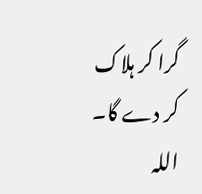گرا کر ہلاک کر دے گا۔ اللہ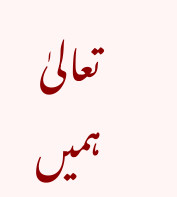تعالیٰ ہمیں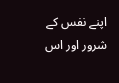اپنے نفس کے شرور اور اس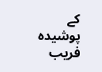کے پوشیدہ فریب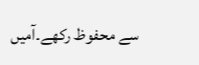سے محفوظ رکھے۔آمیں